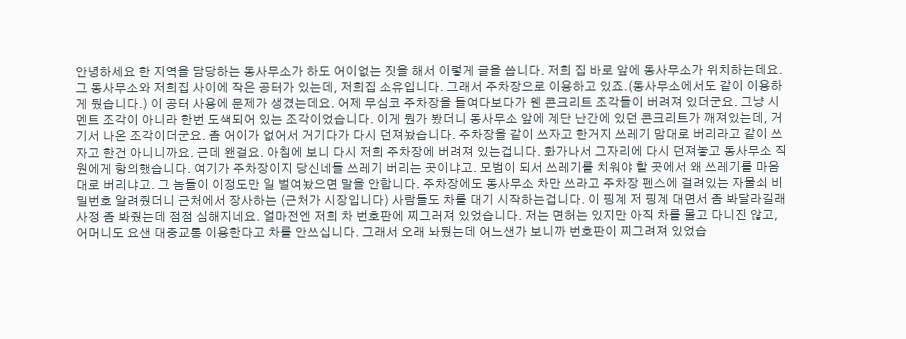안녕하세요 한 지역을 담당하는 동사무소가 하도 어이없는 짓을 해서 이렇게 글을 씁니다. 저희 집 바로 앞에 동사무소가 위치하는데요. 그 동사무소와 저희집 사이에 작은 공터가 있는데, 저희집 소유입니다. 그래서 주차장으로 이용하고 있죠.(동사무소에서도 같이 이용하게 뒀습니다.) 이 공터 사용에 문제가 생겼는데요. 어제 무심코 주차장을 들여다보다가 웬 콘크리트 조각들이 버려져 있더군요. 그냥 시멘트 조각이 아니라 한번 도색되어 있는 조각이었습니다. 이게 뭔가 봤더니 동사무소 앞에 계단 난간에 있던 콘크리트가 깨져있는데, 거기서 나온 조각이더군요. 좀 어이가 없어서 거기다가 다시 던져놨습니다. 주차장을 같이 쓰자고 한거지 쓰레기 맘대로 버리라고 같이 쓰자고 한건 아니니까요. 근데 왠걸요. 아침에 보니 다시 저희 주차장에 버려져 있는겁니다. 화가나서 그자리에 다시 던져놓고 동사무소 직원에게 항의했습니다. 여기가 주차장이지 당신네들 쓰레기 버리는 곳이냐고. 모범이 되서 쓰레기를 치워야 할 곳에서 왜 쓰레기를 마음대로 버리냐고. 그 놈들이 이정도만 일 벌여놨으면 말을 안합니다. 주차장에도 동사무소 차만 쓰라고 주차장 펜스에 걸려있는 자물쇠 비밀번호 알려줬더니 근처에서 장사하는 (근처가 시장입니다) 사람들도 차를 대기 시작하는겁니다. 이 핑계 저 핑계 대면서 좀 봐달라길래 사정 좀 봐줬는데 점점 심해지네요. 얼마전엔 저희 차 번호판에 찌그러져 있었습니다. 저는 면허는 있지만 아직 차를 몰고 다니진 않고, 어머니도 요샌 대중교통 이용한다고 차를 안쓰십니다. 그래서 오래 놔뒀는데 어느샌가 보니까 번호판이 찌그려져 있었습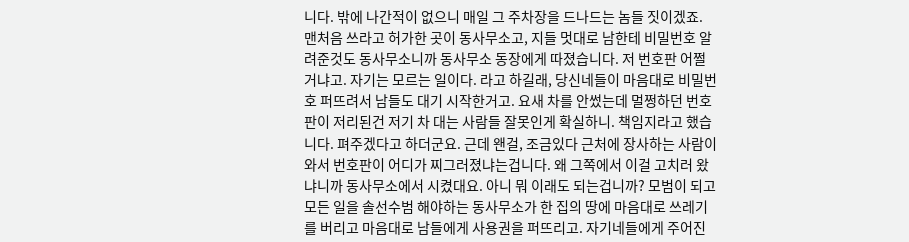니다. 밖에 나간적이 없으니 매일 그 주차장을 드나드는 놈들 짓이겠죠. 맨처음 쓰라고 허가한 곳이 동사무소고, 지들 멋대로 남한테 비밀번호 알려준것도 동사무소니까 동사무소 동장에게 따졌습니다. 저 번호판 어쩔 거냐고. 자기는 모르는 일이다. 라고 하길래, 당신네들이 마음대로 비밀번호 퍼뜨려서 남들도 대기 시작한거고. 요새 차를 안썼는데 멀쩡하던 번호판이 저리된건 저기 차 대는 사람들 잘못인게 확실하니. 책임지라고 했습니다. 펴주겠다고 하더군요. 근데 왠걸, 조금있다 근처에 장사하는 사람이 와서 번호판이 어디가 찌그러졌냐는겁니다. 왜 그쪽에서 이걸 고치러 왔냐니까 동사무소에서 시켰대요. 아니 뭐 이래도 되는겁니까? 모범이 되고 모든 일을 솔선수범 해야하는 동사무소가 한 집의 땅에 마음대로 쓰레기를 버리고 마음대로 남들에게 사용권을 퍼뜨리고. 자기네들에게 주어진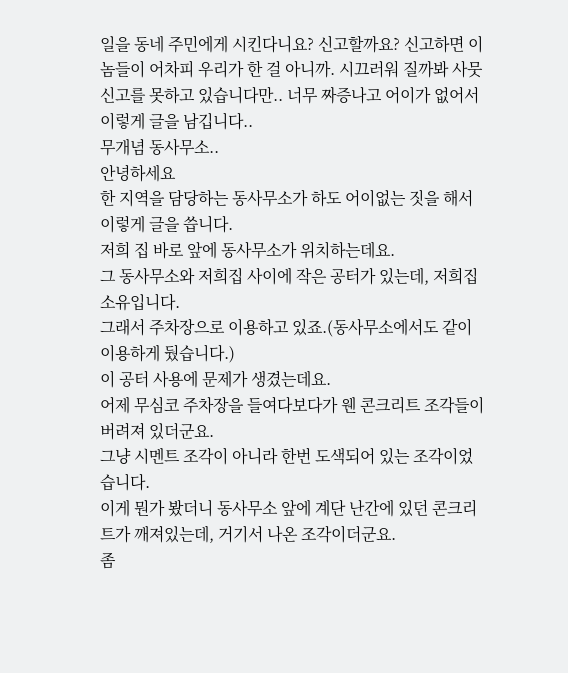일을 동네 주민에게 시킨다니요? 신고할까요? 신고하면 이놈들이 어차피 우리가 한 걸 아니까. 시끄러워 질까봐 사뭇 신고를 못하고 있습니다만.. 너무 짜증나고 어이가 없어서 이렇게 글을 남깁니다..
무개념 동사무소..
안녕하세요
한 지역을 담당하는 동사무소가 하도 어이없는 짓을 해서 이렇게 글을 씁니다.
저희 집 바로 앞에 동사무소가 위치하는데요.
그 동사무소와 저희집 사이에 작은 공터가 있는데, 저희집 소유입니다.
그래서 주차장으로 이용하고 있죠.(동사무소에서도 같이 이용하게 뒀습니다.)
이 공터 사용에 문제가 생겼는데요.
어제 무심코 주차장을 들여다보다가 웬 콘크리트 조각들이 버려져 있더군요.
그냥 시멘트 조각이 아니라 한번 도색되어 있는 조각이었습니다.
이게 뭔가 봤더니 동사무소 앞에 계단 난간에 있던 콘크리트가 깨져있는데, 거기서 나온 조각이더군요.
좀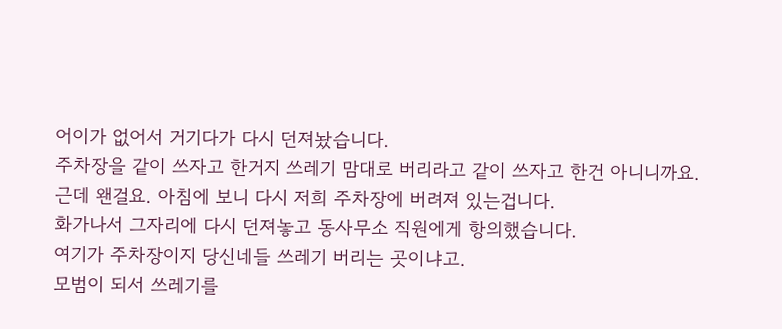어이가 없어서 거기다가 다시 던져놨습니다.
주차장을 같이 쓰자고 한거지 쓰레기 맘대로 버리라고 같이 쓰자고 한건 아니니까요.
근데 왠걸요. 아침에 보니 다시 저희 주차장에 버려져 있는겁니다.
화가나서 그자리에 다시 던져놓고 동사무소 직원에게 항의했습니다.
여기가 주차장이지 당신네들 쓰레기 버리는 곳이냐고.
모범이 되서 쓰레기를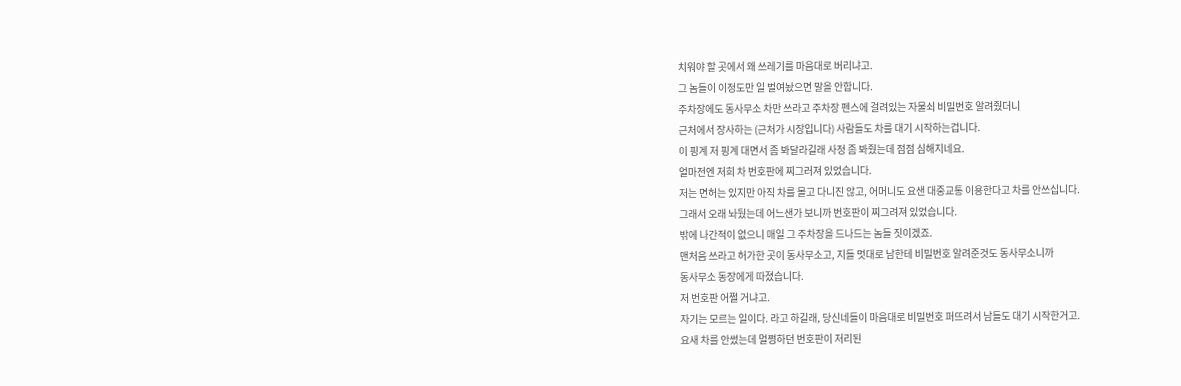치워야 할 곳에서 왜 쓰레기를 마음대로 버리냐고.
그 놈들이 이정도만 일 벌여놨으면 말을 안합니다.
주차장에도 동사무소 차만 쓰라고 주차장 펜스에 걸려있는 자물쇠 비밀번호 알려줬더니
근처에서 장사하는 (근처가 시장입니다) 사람들도 차를 대기 시작하는겁니다.
이 핑계 저 핑계 대면서 좀 봐달라길래 사정 좀 봐줬는데 점점 심해지네요.
얼마전엔 저희 차 번호판에 찌그러져 있었습니다.
저는 면허는 있지만 아직 차를 몰고 다니진 않고, 어머니도 요샌 대중교통 이용한다고 차를 안쓰십니다.
그래서 오래 놔뒀는데 어느샌가 보니까 번호판이 찌그려져 있었습니다.
밖에 나간적이 없으니 매일 그 주차장을 드나드는 놈들 짓이겠죠.
맨처음 쓰라고 허가한 곳이 동사무소고, 지들 멋대로 남한테 비밀번호 알려준것도 동사무소니까
동사무소 동장에게 따졌습니다.
저 번호판 어쩔 거냐고.
자기는 모르는 일이다. 라고 하길래, 당신네들이 마음대로 비밀번호 퍼뜨려서 남들도 대기 시작한거고.
요새 차를 안썼는데 멀쩡하던 번호판이 저리된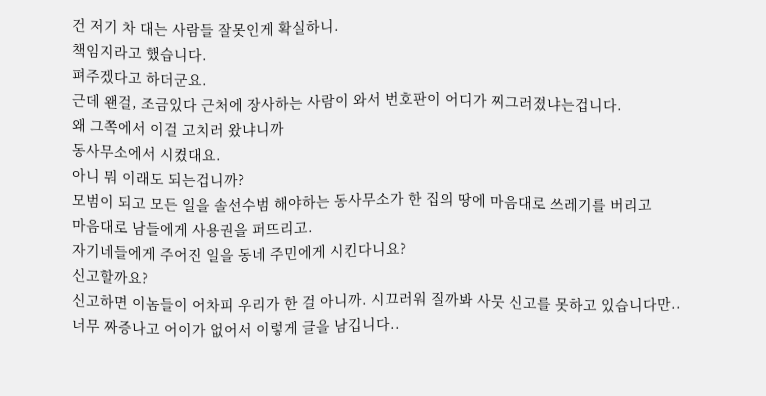건 저기 차 대는 사람들 잘못인게 확실하니.
책임지라고 했습니다.
펴주겠다고 하더군요.
근데 왠걸, 조금있다 근처에 장사하는 사람이 와서 번호판이 어디가 찌그러졌냐는겁니다.
왜 그쪽에서 이걸 고치러 왔냐니까
동사무소에서 시켰대요.
아니 뭐 이래도 되는겁니까?
모범이 되고 모든 일을 솔선수범 해야하는 동사무소가 한 집의 땅에 마음대로 쓰레기를 버리고
마음대로 남들에게 사용권을 퍼뜨리고.
자기네들에게 주어진 일을 동네 주민에게 시킨다니요?
신고할까요?
신고하면 이놈들이 어차피 우리가 한 걸 아니까. 시끄러워 질까봐 사뭇 신고를 못하고 있습니다만..
너무 짜증나고 어이가 없어서 이렇게 글을 남깁니다..